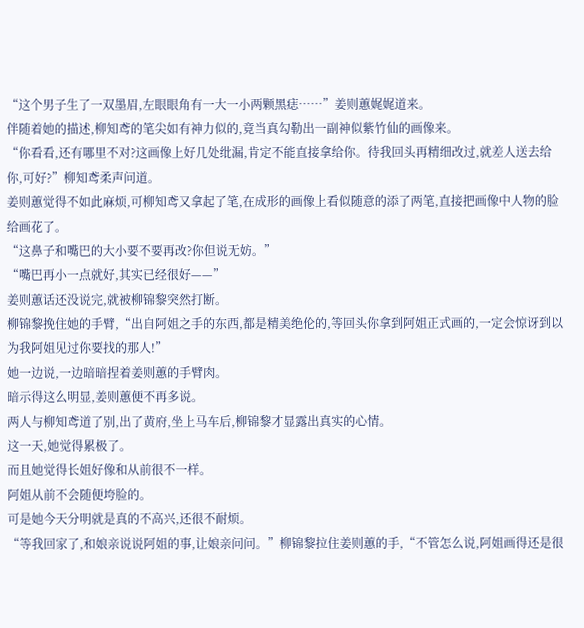“这个男子生了一双墨眉,左眼眼角有一大一小两颗黑痣……”姜则蕙娓娓道来。
伴随着她的描述,柳知鸢的笔尖如有神力似的,竟当真勾勒出一副神似紫竹仙的画像来。
“你看看,还有哪里不对?这画像上好几处纰漏,肯定不能直接拿给你。待我回头再精细改过,就差人送去给你,可好?”柳知鸢柔声问道。
姜则蕙觉得不如此麻烦,可柳知鸢又拿起了笔,在成形的画像上看似随意的添了两笔,直接把画像中人物的脸给画花了。
“这鼻子和嘴巴的大小要不要再改?你但说无妨。”
“嘴巴再小一点就好,其实已经很好——”
姜则蕙话还没说完,就被柳锦黎突然打断。
柳锦黎挽住她的手臂,“出自阿姐之手的东西,都是精美绝伦的,等回头你拿到阿姐正式画的,一定会惊讶到以为我阿姐见过你要找的那人!”
她一边说,一边暗暗捏着姜则蕙的手臂肉。
暗示得这么明显,姜则蕙便不再多说。
两人与柳知鸢道了别,出了黄府,坐上马车后,柳锦黎才显露出真实的心情。
这一天,她觉得累极了。
而且她觉得长姐好像和从前很不一样。
阿姐从前不会随便垮脸的。
可是她今天分明就是真的不高兴,还很不耐烦。
“等我回家了,和娘亲说说阿姐的事,让娘亲问问。”柳锦黎拉住姜则蕙的手,“不管怎么说,阿姐画得还是很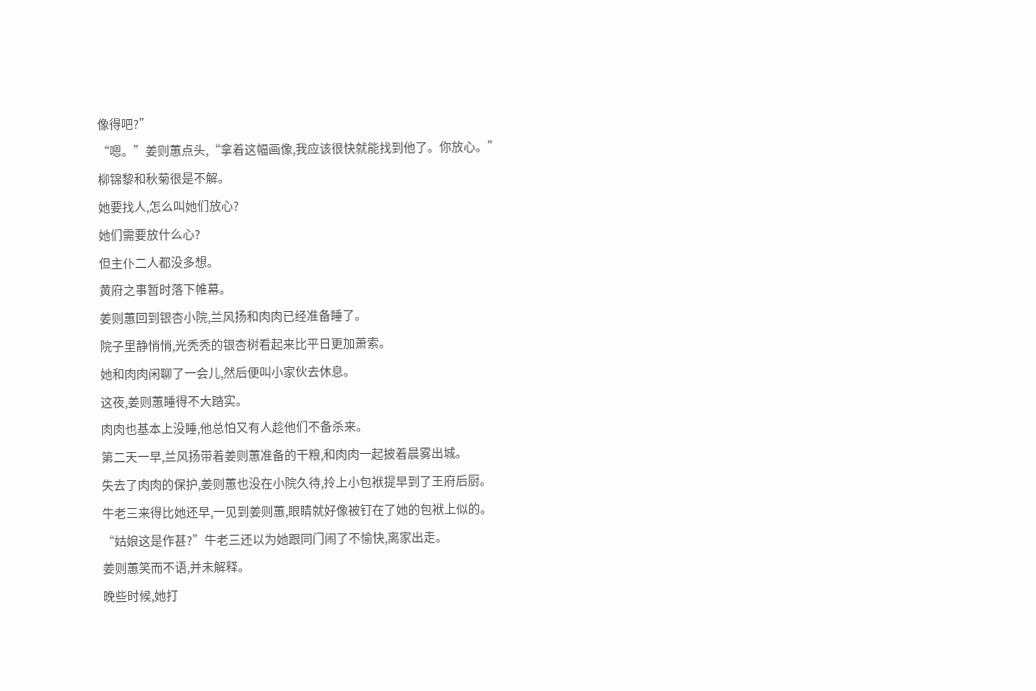像得吧?”
“嗯。”姜则蕙点头,“拿着这幅画像,我应该很快就能找到他了。你放心。”
柳锦黎和秋菊很是不解。
她要找人,怎么叫她们放心?
她们需要放什么心?
但主仆二人都没多想。
黄府之事暂时落下帷幕。
姜则蕙回到银杏小院,兰风扬和肉肉已经准备睡了。
院子里静悄悄,光秃秃的银杏树看起来比平日更加萧索。
她和肉肉闲聊了一会儿,然后便叫小家伙去休息。
这夜,姜则蕙睡得不大踏实。
肉肉也基本上没睡,他总怕又有人趁他们不备杀来。
第二天一早,兰风扬带着姜则蕙准备的干粮,和肉肉一起披着晨雾出城。
失去了肉肉的保护,姜则蕙也没在小院久待,拎上小包袱提早到了王府后厨。
牛老三来得比她还早,一见到姜则蕙,眼睛就好像被钉在了她的包袱上似的。
“姑娘这是作甚?”牛老三还以为她跟同门闹了不愉快,离家出走。
姜则蕙笑而不语,并未解释。
晚些时候,她打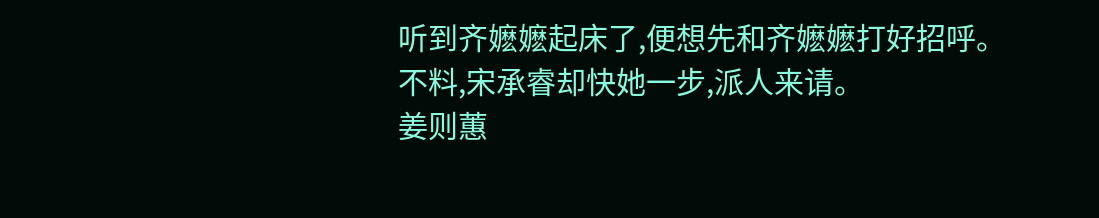听到齐嬷嬷起床了,便想先和齐嬷嬷打好招呼。
不料,宋承睿却快她一步,派人来请。
姜则蕙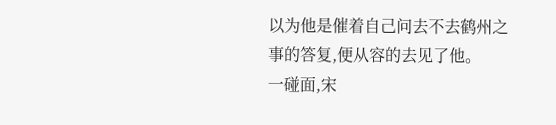以为他是催着自己问去不去鹤州之事的答复,便从容的去见了他。
一碰面,宋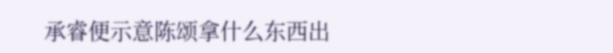承睿便示意陈颂拿什么东西出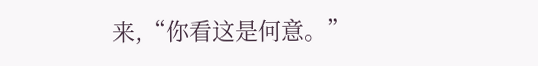来,“你看这是何意。”